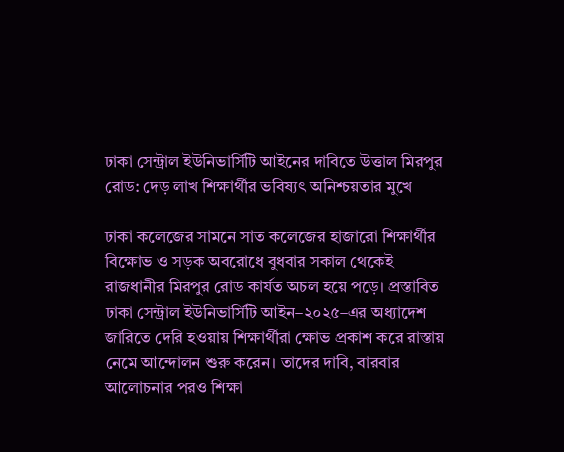ঢাকা সেন্ট্রাল ইউনিভার্সিটি আইনের দাবিতে উত্তাল মিরপুর রোড: দেড় লাখ শিক্ষার্থীর ভবিষ্যৎ অনিশ্চয়তার মুখে

ঢাকা কলেজের সামনে সাত কলেজের হাজারো শিক্ষার্থীর বিক্ষোভ ও সড়ক অবরোধে বুধবার সকাল থেকেই রাজধানীর মিরপুর রোড কার্যত অচল হয়ে পড়ে। প্রস্তাবিত ঢাকা সেন্ট্রাল ইউনিভার্সিটি আইন–২০২৫–এর অধ্যাদেশ জারিতে দেরি হওয়ায় শিক্ষার্থীরা ক্ষোভ প্রকাশ করে রাস্তায় নেমে আন্দোলন শুরু করেন। তাদের দাবি, বারবার আলোচনার পরও শিক্ষা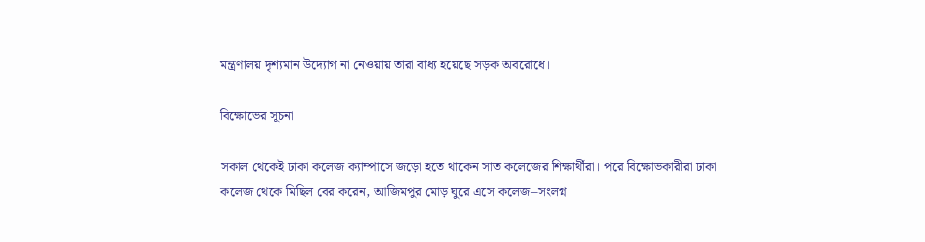মন্ত্রণালয় দৃশ্যমান উদ্যোগ না নেওয়ায় তারা বাধ্য হয়েছে সড়ক অবরোধে।

বিক্ষোভের সূচনা

সকাল থেকেই ঢাকা কলেজ ক্যাম্পাসে জড়ো হতে থাকেন সাত কলেজের শিক্ষার্থীরা। পরে বিক্ষোভকারীরা ঢাকা কলেজ থেকে মিছিল বের করেন, আজিমপুর মোড় ঘুরে এসে কলেজ–সংলগ্ন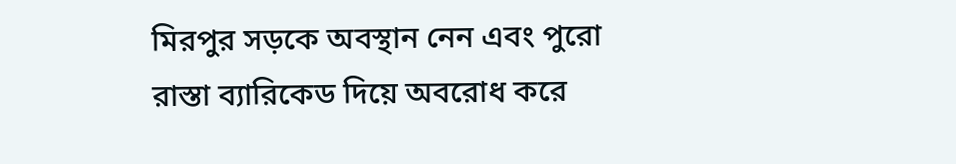মিরপুর সড়কে অবস্থান নেন এবং পুরো রাস্তা ব্যারিকেড দিয়ে অবরোধ করে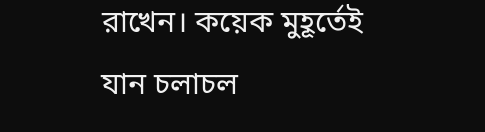রাখেন। কয়েক মুহূর্তেই যান চলাচল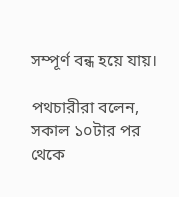সম্পূর্ণ বন্ধ হয়ে যায়।

পথচারীরা বলেন, সকাল ১০টার পর থেকে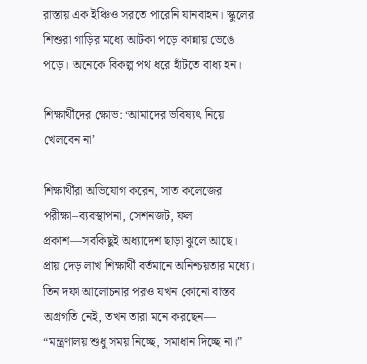রাস্তায় এক ইঞ্চিও সরতে পারেনি যানবাহন। স্কুলের শিশুরা গাড়ির মধ্যে আটকা পড়ে কান্নায় ভেঙে পড়ে। অনেকে বিকল্প পথ ধরে হাঁটতে বাধ্য হন।

শিক্ষার্থীদের ক্ষোভ: ‘আমাদের ভবিষ্যৎ নিয়ে খেলবেন না’

শিক্ষার্থীরা অভিযোগ করেন, সাত কলেজের পরীক্ষা–ব্যবস্থাপনা, সেশনজট, ফল প্রকাশ—সবকিছুই অধ্যাদেশ ছাড়া ঝুলে আছে। প্রায় দেড় লাখ শিক্ষার্থী বর্তমানে অনিশ্চয়তার মধ্যে। তিন দফা আলোচনার পরও যখন কোনো বাস্তব অগ্রগতি নেই, তখন তারা মনে করছেন—
“মন্ত্রণালয় শুধু সময় নিচ্ছে, সমাধান দিচ্ছে না।”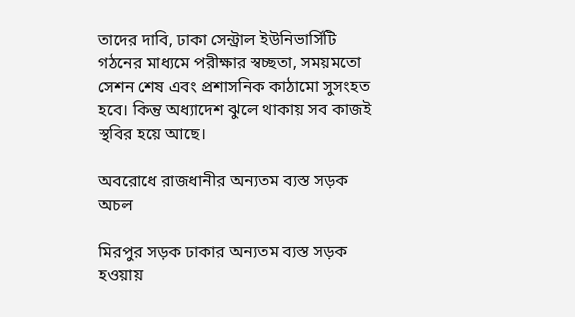তাদের দাবি, ঢাকা সেন্ট্রাল ইউনিভার্সিটি গঠনের মাধ্যমে পরীক্ষার স্বচ্ছতা, সময়মতো সেশন শেষ এবং প্রশাসনিক কাঠামো সুসংহত হবে। কিন্তু অধ্যাদেশ ঝুলে থাকায় সব কাজই স্থবির হয়ে আছে।

অবরোধে রাজধানীর অন্যতম ব্যস্ত সড়ক অচল

মিরপুর সড়ক ঢাকার অন্যতম ব্যস্ত সড়ক হওয়ায়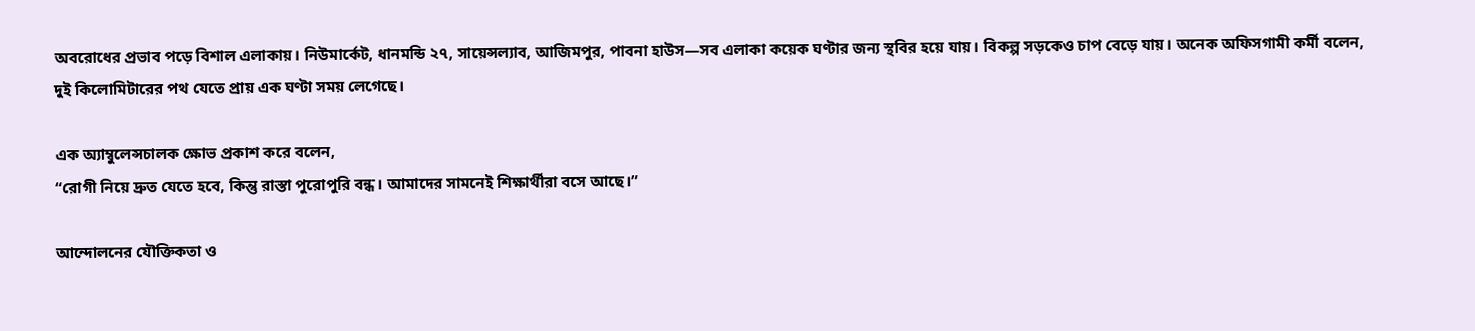অবরোধের প্রভাব পড়ে বিশাল এলাকায়। নিউমার্কেট, ধানমন্ডি ২৭, সায়েন্সল্যাব, আজিমপুর, পাবনা হাউস—সব এলাকা কয়েক ঘণ্টার জন্য স্থবির হয়ে যায়। বিকল্প সড়কেও চাপ বেড়ে যায়। অনেক অফিসগামী কর্মী বলেন, দুই কিলোমিটারের পথ যেতে প্রায় এক ঘণ্টা সময় লেগেছে।

এক অ্যাম্বুলেন্সচালক ক্ষোভ প্রকাশ করে বলেন,
“রোগী নিয়ে দ্রুত যেতে হবে, কিন্তু রাস্তা পুরোপুরি বন্ধ। আমাদের সামনেই শিক্ষার্থীরা বসে আছে।”

আন্দোলনের যৌক্তিকতা ও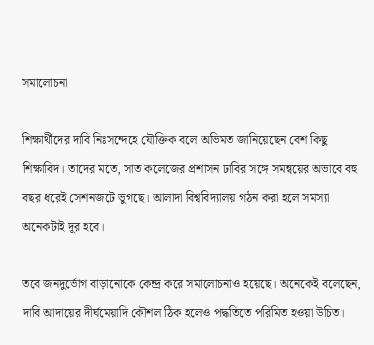সমালোচনা

শিক্ষার্থীদের দাবি নিঃসন্দেহে যৌক্তিক বলে অভিমত জানিয়েছেন বেশ কিছু শিক্ষাবিদ। তাদের মতে, সাত কলেজের প্রশাসন ঢাবির সঙ্গে সমন্বয়ের অভাবে বহু বছর ধরেই সেশনজটে ভুগছে। আলাদা বিশ্ববিদ্যালয় গঠন করা হলে সমস্যা অনেকটাই দূর হবে।

তবে জনদুর্ভোগ বাড়ানোকে কেন্দ্র করে সমালোচনাও হয়েছে। অনেকেই বলেছেন, দাবি আদায়ের দীর্ঘমেয়াদি কৌশল ঠিক হলেও পদ্ধতিতে পরিমিত হওয়া উচিত।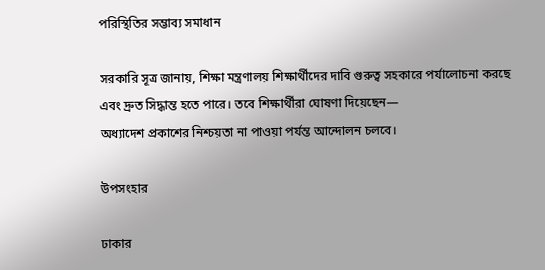পরিস্থিতির সম্ভাব্য সমাধান

সরকারি সূত্র জানায়, শিক্ষা মন্ত্রণালয় শিক্ষার্থীদের দাবি গুরুত্ব সহকারে পর্যালোচনা করছে এবং দ্রুত সিদ্ধান্ত হতে পারে। তবে শিক্ষার্থীরা ঘোষণা দিয়েছেন—
অধ্যাদেশ প্রকাশের নিশ্চয়তা না পাওয়া পর্যন্ত আন্দোলন চলবে।

উপসংহার

ঢাকার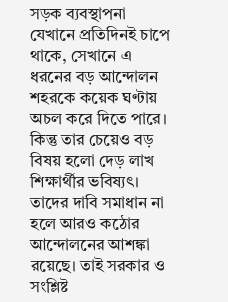সড়ক ব্যবস্থাপনা যেখানে প্রতিদিনই চাপে থাকে, সেখানে এ ধরনের বড় আন্দোলন শহরকে কয়েক ঘণ্টায় অচল করে দিতে পারে। কিন্তু তার চেয়েও বড় বিষয় হলো দেড় লাখ শিক্ষার্থীর ভবিষ্যৎ। তাদের দাবি সমাধান না হলে আরও কঠোর আন্দোলনের আশঙ্কা রয়েছে। তাই সরকার ও সংশ্লিষ্ট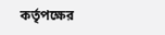কর্তৃপক্ষের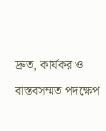দ্রুত, কার্যকর ও বাস্তবসম্মত পদক্ষেপ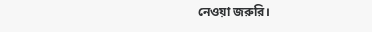নেওয়া জরুরি।